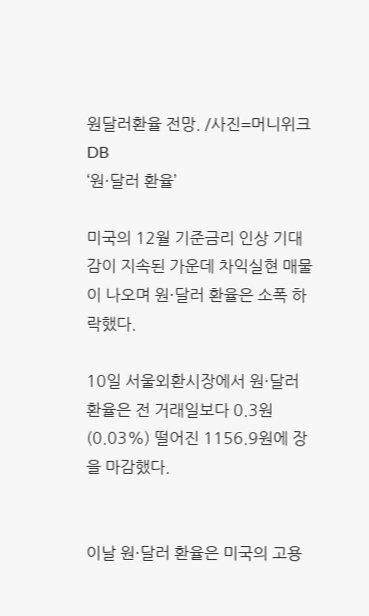원달러환율 전망. /사진=머니위크 DB
‘원·달러 환율’

미국의 12월 기준금리 인상 기대감이 지속된 가운데 차익실현 매물이 나오며 원·달러 환율은 소폭 하락했다.

10일 서울외환시장에서 원·달러 환율은 전 거래일보다 0.3원(0.03%) 떨어진 1156.9원에 장을 마감했다.


이날 원·달러 환율은 미국의 고용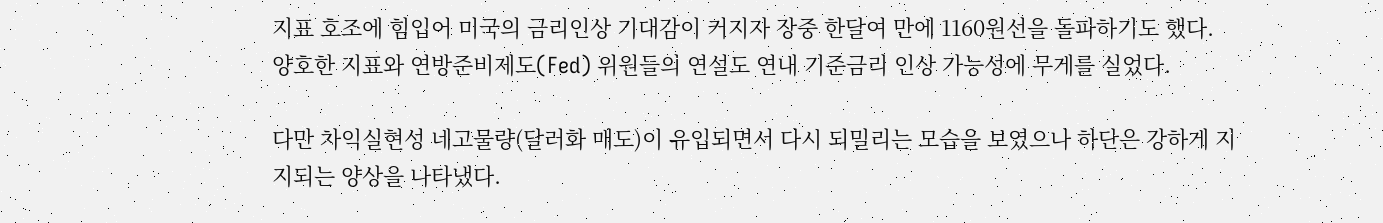지표 호조에 힘입어 미국의 금리인상 기대감이 커지자 장중 한달여 만에 1160원선을 돌파하기도 했다. 양호한 지표와 연방준비제도(Fed) 위원들의 연설도 연내 기준금리 인상 가능성에 무게를 실었다.

다만 차익실현성 네고물량(달러화 매도)이 유입되면서 다시 되밀리는 모습을 보였으나 하단은 강하게 지지되는 양상을 나타냈다.